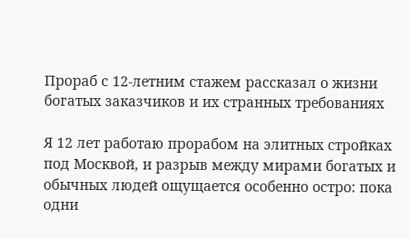Прораб с 12-летним стажем рассказал о жизни богатых заказчиков и их странных требованиях

Я 12 лет работаю прорабом на элитных стройках под Москвой, и разрыв между мирами богатых и обычных людей ощущается особенно остро: пока одни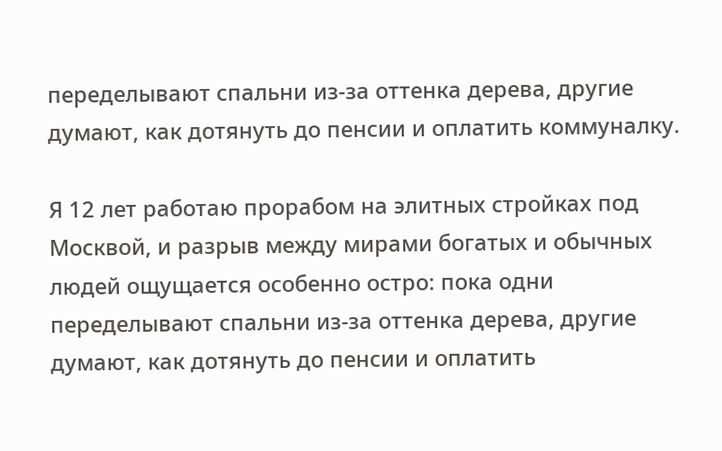переделывают спальни из-за оттенка дерева, другие думают, как дотянуть до пенсии и оплатить коммуналку.

Я 12 лет работаю прорабом на элитных стройках под Москвой, и разрыв между мирами богатых и обычных людей ощущается особенно остро: пока одни переделывают спальни из-за оттенка дерева, другие думают, как дотянуть до пенсии и оплатить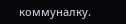коммуналку.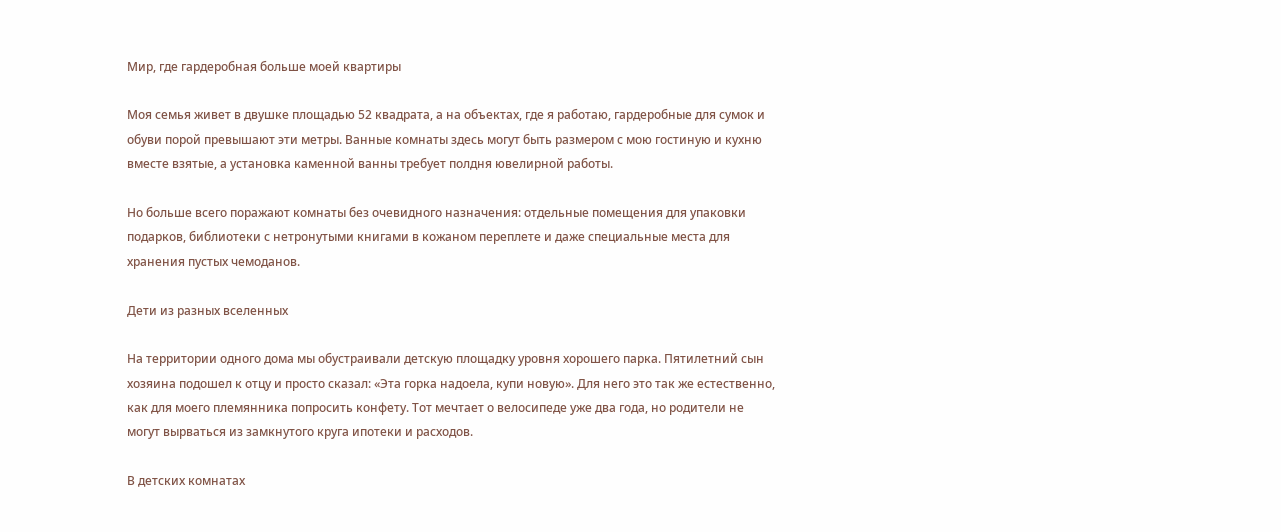Мир, где гардеробная больше моей квартиры

Моя семья живет в двушке площадью 52 квадрата, а на объектах, где я работаю, гардеробные для сумок и обуви порой превышают эти метры. Ванные комнаты здесь могут быть размером с мою гостиную и кухню вместе взятые, а установка каменной ванны требует полдня ювелирной работы.

Но больше всего поражают комнаты без очевидного назначения: отдельные помещения для упаковки подарков, библиотеки с нетронутыми книгами в кожаном переплете и даже специальные места для хранения пустых чемоданов.

Дети из разных вселенных

На территории одного дома мы обустраивали детскую площадку уровня хорошего парка. Пятилетний сын хозяина подошел к отцу и просто сказал: «Эта горка надоела, купи новую». Для него это так же естественно, как для моего племянника попросить конфету. Тот мечтает о велосипеде уже два года, но родители не могут вырваться из замкнутого круга ипотеки и расходов.

В детских комнатах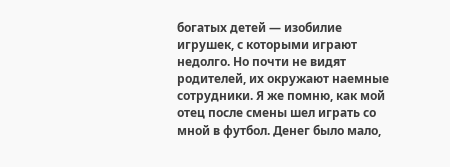богатых детей — изобилие игрушек, с которыми играют недолго. Но почти не видят родителей, их окружают наемные сотрудники. Я же помню, как мой отец после смены шел играть со мной в футбол. Денег было мало,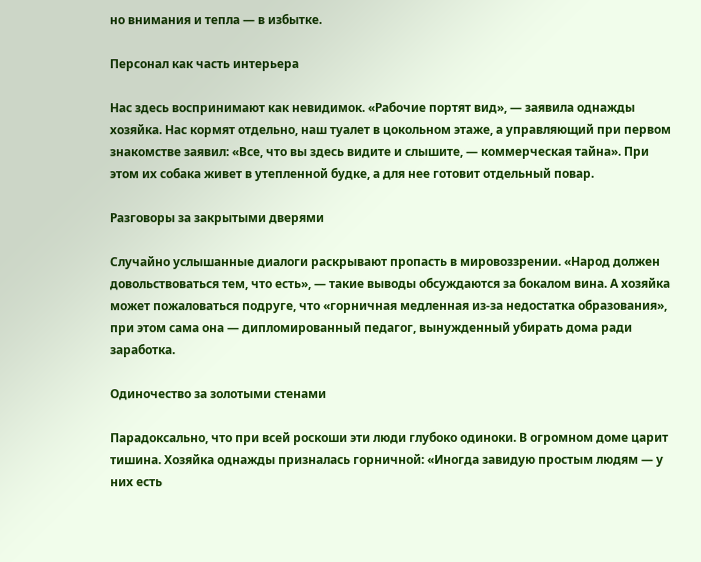но внимания и тепла — в избытке.

Персонал как часть интерьера

Нас здесь воспринимают как невидимок. «Рабочие портят вид», — заявила однажды хозяйка. Нас кормят отдельно, наш туалет в цокольном этаже, а управляющий при первом знакомстве заявил: «Все, что вы здесь видите и слышите, — коммерческая тайна». При этом их собака живет в утепленной будке, а для нее готовит отдельный повар.

Разговоры за закрытыми дверями

Случайно услышанные диалоги раскрывают пропасть в мировоззрении. «Народ должен довольствоваться тем, что есть», — такие выводы обсуждаются за бокалом вина. А хозяйка может пожаловаться подруге, что «горничная медленная из-за недостатка образования», при этом сама она — дипломированный педагог, вынужденный убирать дома ради заработка.

Одиночество за золотыми стенами

Парадоксально, что при всей роскоши эти люди глубоко одиноки. В огромном доме царит тишина. Хозяйка однажды призналась горничной: «Иногда завидую простым людям — у них есть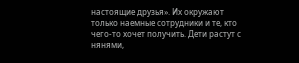настоящие друзья». Их окружают только наемные сотрудники и те, кто чего-то хочет получить. Дети растут с нянями,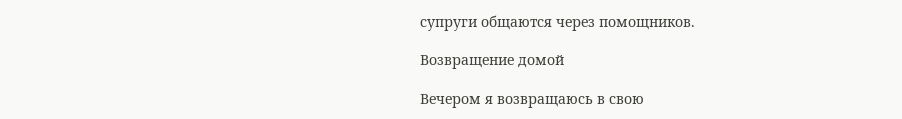супруги общаются через помощников.

Возвращение домой

Вечером я возвращаюсь в свою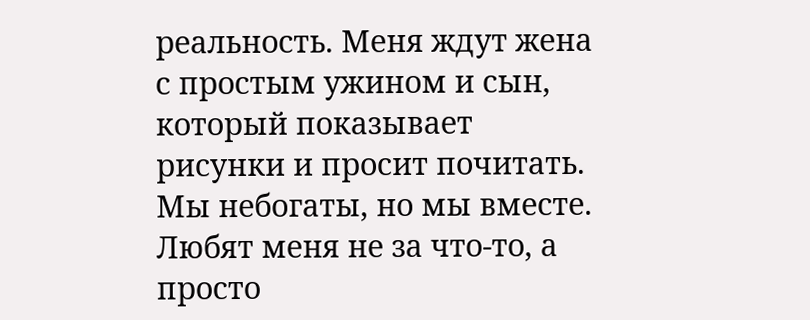реальность. Меня ждут жена с простым ужином и сын, который показывает рисунки и просит почитать. Мы небогаты, но мы вместе. Любят меня не за что-то, а просто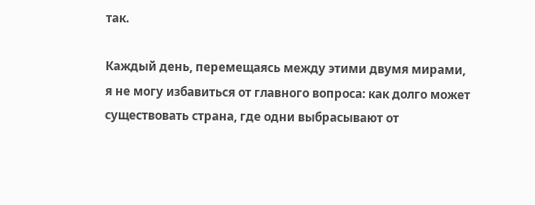так.

Каждый день, перемещаясь между этими двумя мирами, я не могу избавиться от главного вопроса: как долго может существовать страна, где одни выбрасывают от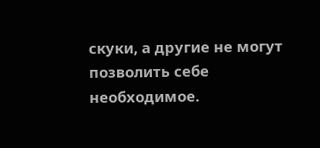скуки, а другие не могут позволить себе необходимое.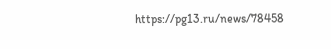https://pg13.ru/news/78458